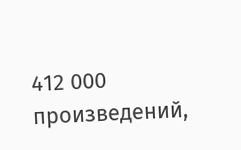412 000 произведений,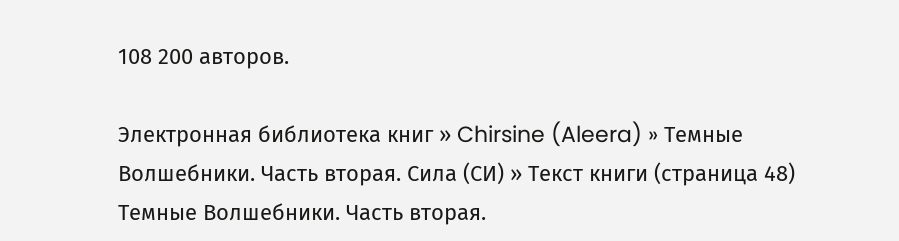108 200 авторов.

Электронная библиотека книг » Chirsine (Aleera) » Темные Волшебники. Часть вторая. Сила (СИ) » Текст книги (страница 48)
Темные Волшебники. Часть вторая.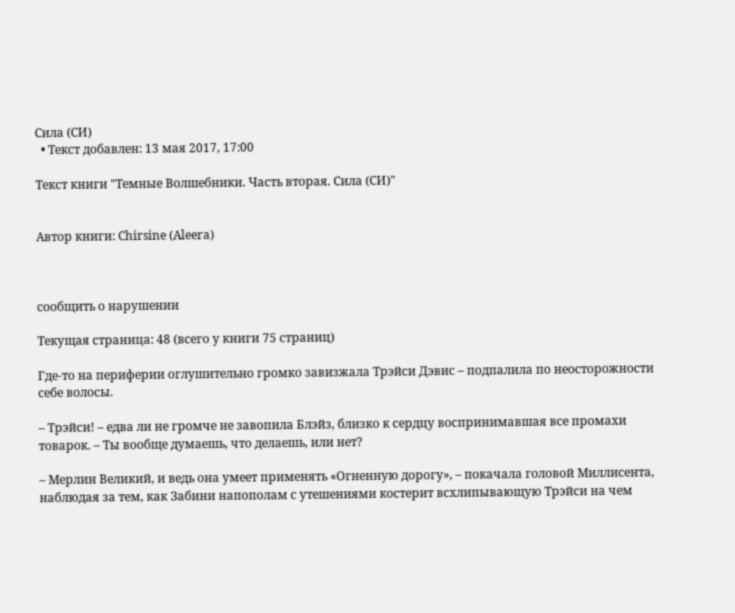Сила (СИ)
  • Текст добавлен: 13 мая 2017, 17:00

Текст книги "Темные Волшебники. Часть вторая. Сила (СИ)"


Автор книги: Chirsine (Aleera)



сообщить о нарушении

Текущая страница: 48 (всего у книги 75 страниц)

Где-то на периферии оглушительно громко завизжала Трэйси Дэвис – подпалила по неосторожности себе волосы.

– Трэйси! – едва ли не громче не завопила Блэйз, близко к сердцу воспринимавшая все промахи товарок. – Ты вообще думаешь, что делаешь, или нет?

– Мерлин Великий, и ведь она умеет применять «Огненную дорогу», – покачала головой Миллисента, наблюдая за тем, как Забини напополам с утешениями костерит всхлипывающую Трэйси на чем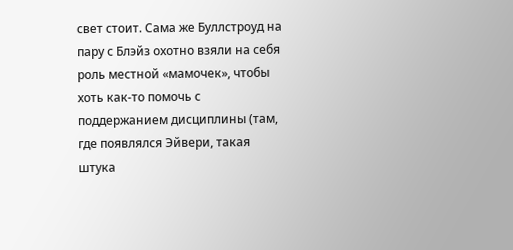свет стоит. Сама же Буллстроуд на пару с Блэйз охотно взяли на себя роль местной «мамочек», чтобы хоть как-то помочь с поддержанием дисциплины (там, где появлялся Эйвери, такая штука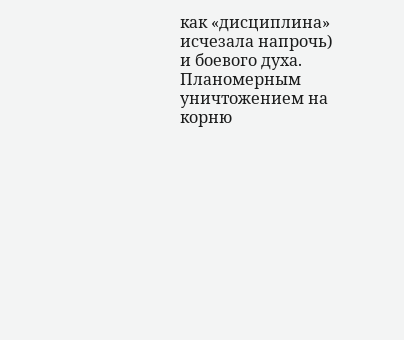как «дисциплина» исчезала напрочь) и боевого духа. Планомерным уничтожением на корню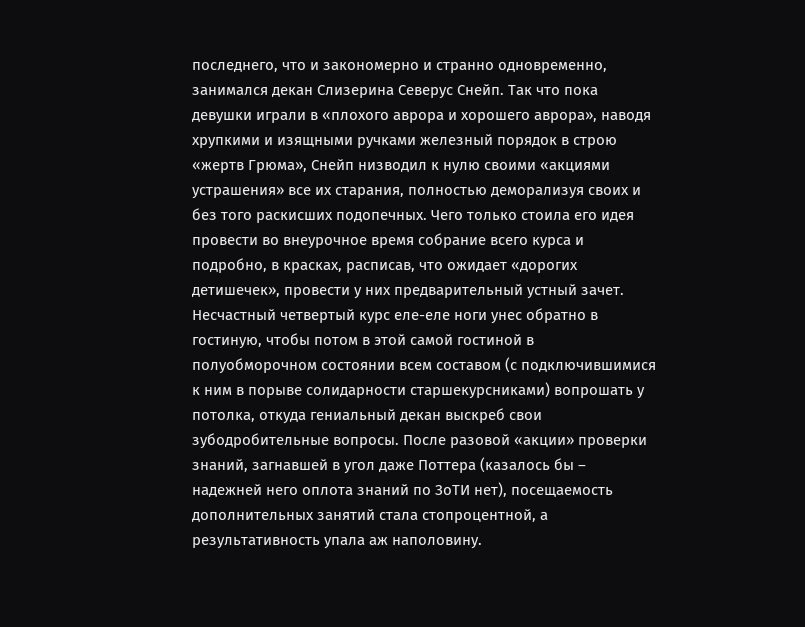последнего, что и закономерно и странно одновременно, занимался декан Слизерина Северус Снейп. Так что пока девушки играли в «плохого аврора и хорошего аврора», наводя хрупкими и изящными ручками железный порядок в строю «жертв Грюма», Снейп низводил к нулю своими «акциями устрашения» все их старания, полностью деморализуя своих и без того раскисших подопечных. Чего только стоила его идея провести во внеурочное время собрание всего курса и подробно, в красках, расписав, что ожидает «дорогих детишечек», провести у них предварительный устный зачет. Несчастный четвертый курс еле-еле ноги унес обратно в гостиную, чтобы потом в этой самой гостиной в полуобморочном состоянии всем составом (с подключившимися к ним в порыве солидарности старшекурсниками) вопрошать у потолка, откуда гениальный декан выскреб свои зубодробительные вопросы. После разовой «акции» проверки знаний, загнавшей в угол даже Поттера (казалось бы – надежней него оплота знаний по ЗоТИ нет), посещаемость дополнительных занятий стала стопроцентной, а результативность упала аж наполовину.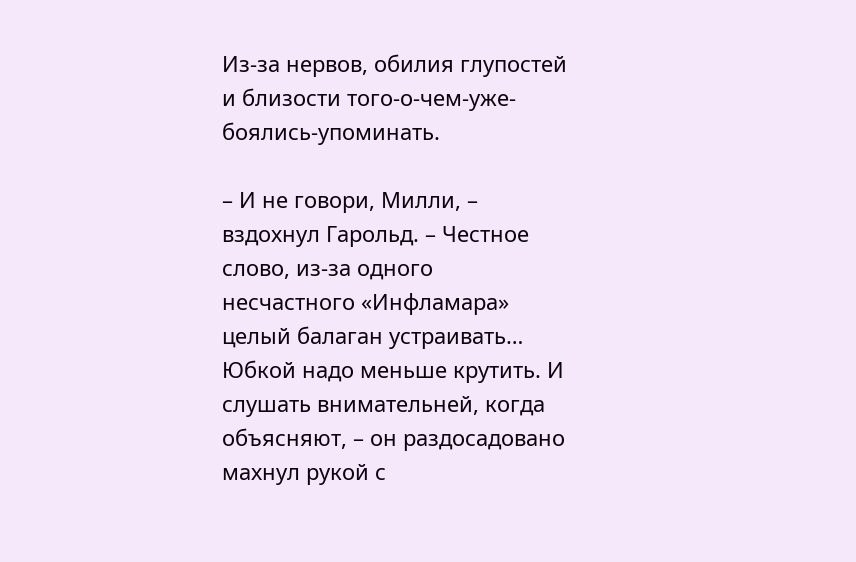Из-за нервов, обилия глупостей и близости того-о-чем-уже-боялись-упоминать.

– И не говори, Милли, – вздохнул Гарольд. – Честное слово, из-за одного несчастного «Инфламара» целый балаган устраивать… Юбкой надо меньше крутить. И слушать внимательней, когда объясняют, – он раздосадовано махнул рукой с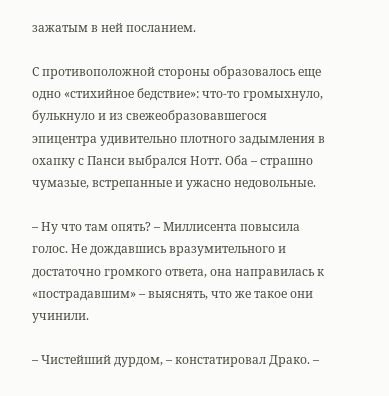зажатым в ней посланием.

С противоположной стороны образовалось еще одно «стихийное бедствие»: что-то громыхнуло, булькнуло и из свежеобразовавшегося эпицентра удивительно плотного задымления в охапку с Панси выбрался Нотт. Оба – страшно чумазые, встрепанные и ужасно недовольные.

– Ну что там опять? – Миллисента повысила голос. Не дождавшись вразумительного и достаточно громкого ответа, она направилась к «пострадавшим» – выяснять, что же такое они учинили.

– Чистейший дурдом, – констатировал Драко. –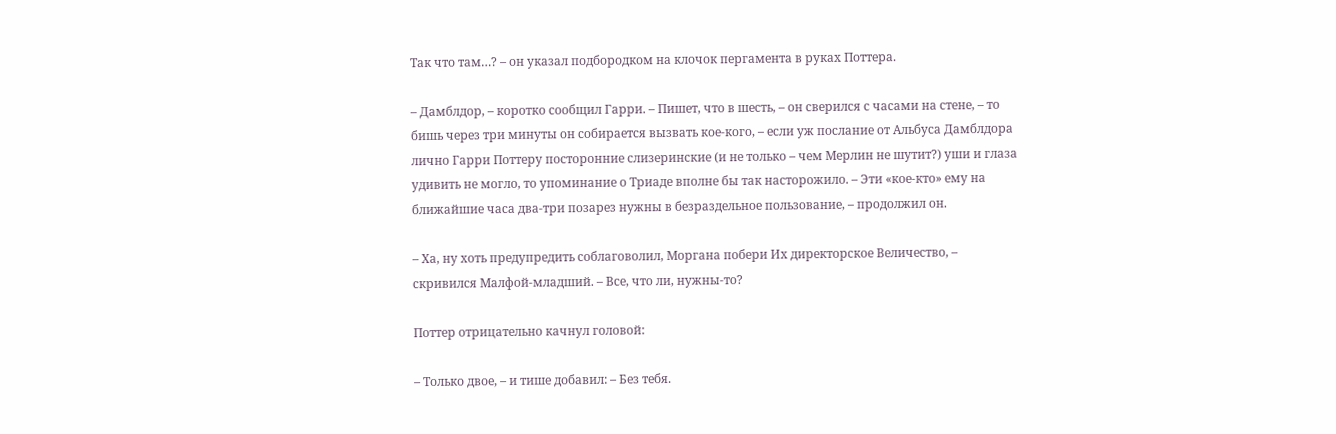Так что там…? – он указал подбородком на клочок пергамента в руках Поттера.

– Дамблдор, – коротко сообщил Гарри. – Пишет, что в шесть, – он сверился с часами на стене, – то бишь через три минуты он собирается вызвать кое-кого, – если уж послание от Альбуса Дамблдора лично Гарри Поттеру посторонние слизеринские (и не только – чем Мерлин не шутит?) уши и глаза удивить не могло, то упоминание о Триаде вполне бы так насторожило. – Эти «кое-кто» ему на ближайшие часа два-три позарез нужны в безраздельное пользование, – продолжил он.

– Ха, ну хоть предупредить соблаговолил, Моргана побери Их директорское Величество, – скривился Малфой-младший. – Все, что ли, нужны-то?

Поттер отрицательно качнул головой:

– Только двое, – и тише добавил: – Без тебя.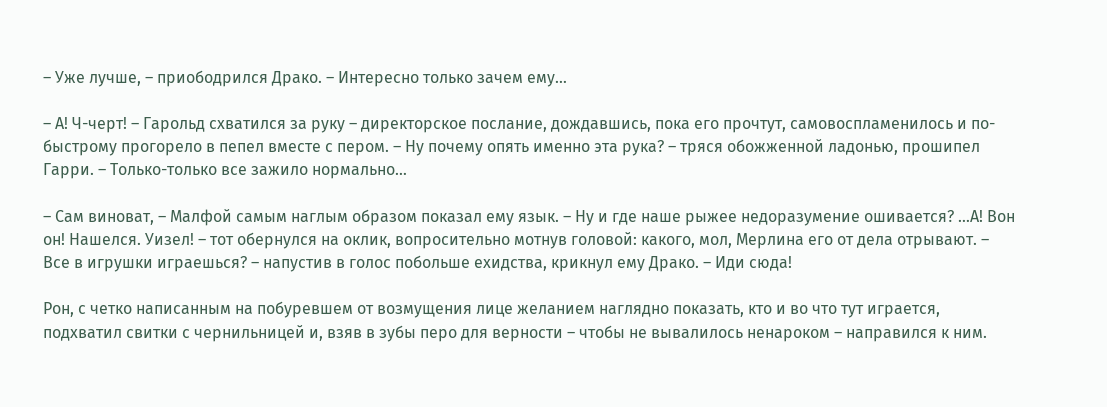– Уже лучше, – приободрился Драко. – Интересно только зачем ему…

– А! Ч-черт! – Гарольд схватился за руку – директорское послание, дождавшись, пока его прочтут, самовоспламенилось и по-быстрому прогорело в пепел вместе с пером. – Ну почему опять именно эта рука? – тряся обожженной ладонью, прошипел Гарри. – Только-только все зажило нормально…

– Сам виноват, – Малфой самым наглым образом показал ему язык. – Ну и где наше рыжее недоразумение ошивается? …А! Вон он! Нашелся. Уизел! – тот обернулся на оклик, вопросительно мотнув головой: какого, мол, Мерлина его от дела отрывают. – Все в игрушки играешься? – напустив в голос побольше ехидства, крикнул ему Драко. – Иди сюда!

Рон, с четко написанным на побуревшем от возмущения лице желанием наглядно показать, кто и во что тут играется, подхватил свитки с чернильницей и, взяв в зубы перо для верности – чтобы не вывалилось ненароком – направился к ним.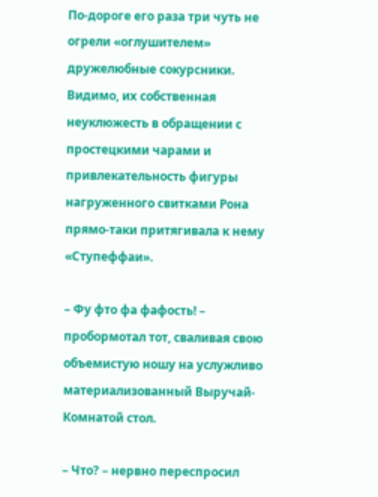По-дороге его раза три чуть не огрели «оглушителем» дружелюбные сокурсники. Видимо, их собственная неуклюжесть в обращении с простецкими чарами и привлекательность фигуры нагруженного свитками Рона прямо-таки притягивала к нему «Ступеффаи».

– Фу фто фа фафость! – пробормотал тот, сваливая свою объемистую ношу на услужливо материализованный Выручай-Комнатой стол.

– Что? – нервно переспросил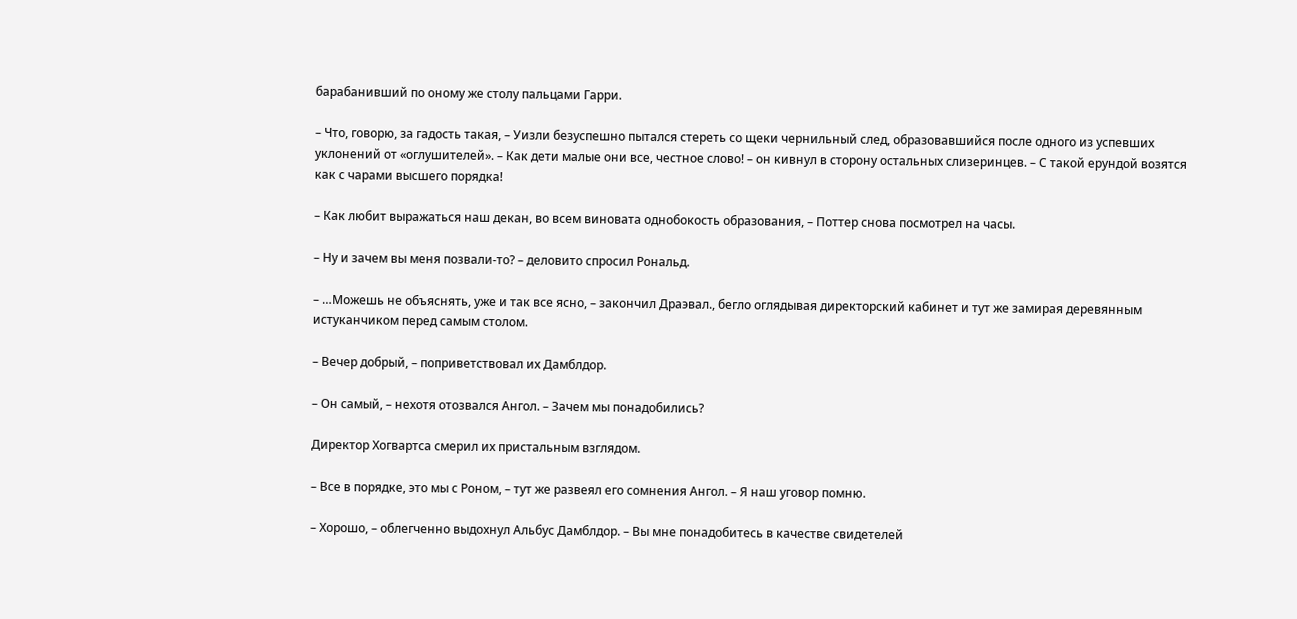барабанивший по оному же столу пальцами Гарри.

– Что, говорю, за гадость такая, – Уизли безуспешно пытался стереть со щеки чернильный след, образовавшийся после одного из успевших уклонений от «оглушителей». – Как дети малые они все, честное слово! – он кивнул в сторону остальных слизеринцев. – С такой ерундой возятся как с чарами высшего порядка!

– Как любит выражаться наш декан, во всем виновата однобокость образования, – Поттер снова посмотрел на часы.

– Ну и зачем вы меня позвали-то? – деловито спросил Рональд.

– …Можешь не объяснять, уже и так все ясно, – закончил Драэвал., бегло оглядывая директорский кабинет и тут же замирая деревянным истуканчиком перед самым столом.

– Вечер добрый, – поприветствовал их Дамблдор.

– Он самый, – нехотя отозвался Ангол. – Зачем мы понадобились?

Директор Хогвартса смерил их пристальным взглядом.

– Все в порядке, это мы с Роном, – тут же развеял его сомнения Ангол. – Я наш уговор помню.

– Хорошо, – облегченно выдохнул Альбус Дамблдор. – Вы мне понадобитесь в качестве свидетелей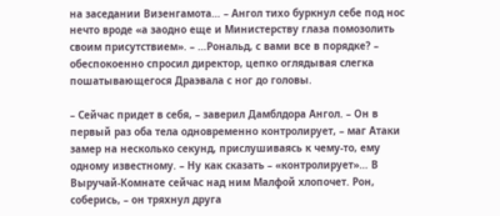на заседании Визенгамота… – Ангол тихо буркнул себе под нос нечто вроде «а заодно еще и Министерству глаза помозолить своим присутствием». – …Рональд, с вами все в порядке? – обеспокоенно спросил директор, цепко оглядывая слегка пошатывающегося Драэвала с ног до головы.

– Сейчас придет в себя, – заверил Дамблдора Ангол. – Он в первый раз оба тела одновременно контролирует, – маг Атаки замер на несколько секунд, прислушиваясь к чему-то, ему одному известному. – Ну как сказать – «контролирует»… В Выручай-Комнате сейчас над ним Малфой хлопочет. Рон, соберись, – он тряхнул друга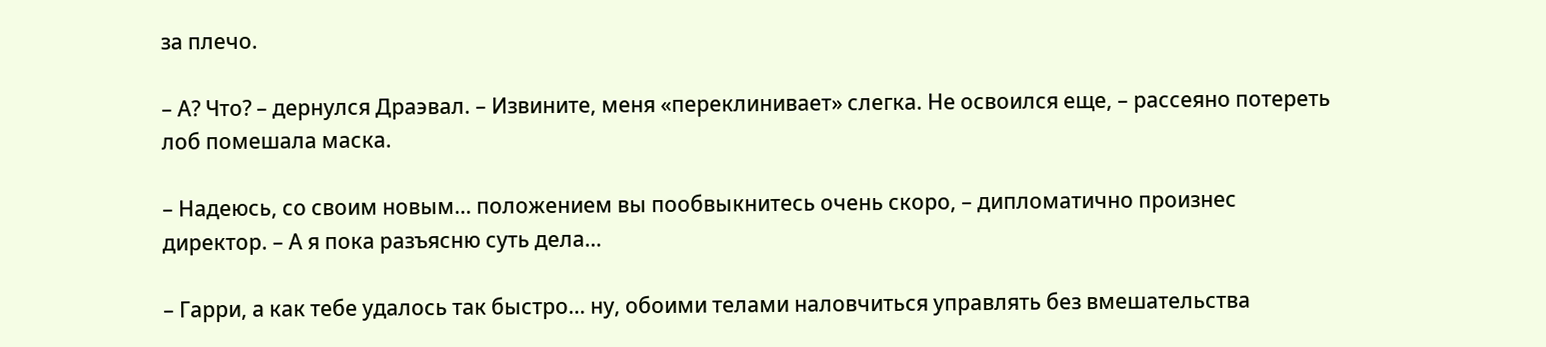за плечо.

– А? Что? – дернулся Драэвал. – Извините, меня «переклинивает» слегка. Не освоился еще, – рассеяно потереть лоб помешала маска.

– Надеюсь, со своим новым… положением вы пообвыкнитесь очень скоро, – дипломатично произнес директор. – А я пока разъясню суть дела…

– Гарри, а как тебе удалось так быстро… ну, обоими телами наловчиться управлять без вмешательства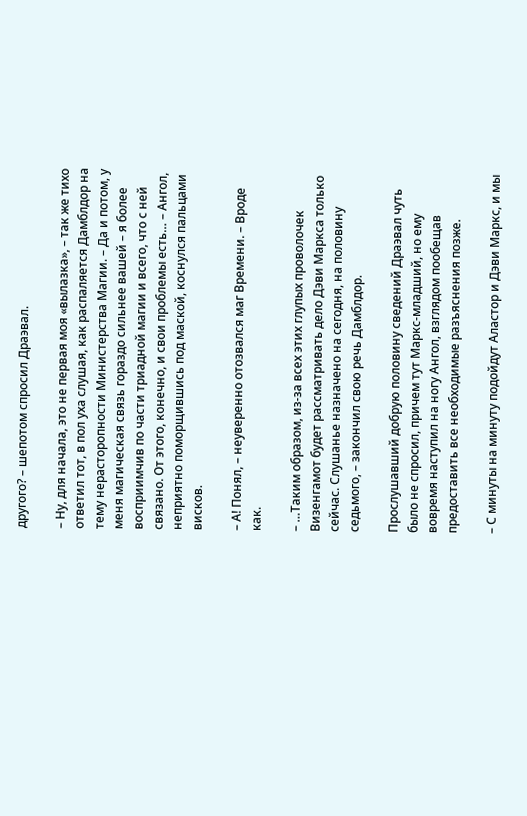другого? – шепотом спросил Драэвал.

– Ну, для начала, это не первая моя «вылазка», – так же тихо ответил тот, в пол уха слушая, как распаляется Дамблдор на тему нерасторопности Министерства Магии. – Да и потом, у меня магическая связь гораздо сильнее вашей – я более восприимчив по части триадной магии и всего, что с ней связано. От этого, конечно, и свои проблемы есть… – Ангол, неприятно поморщившись под маской, коснулся пальцами висков.

– А! Понял, – неуверенно отозвался маг Времени. – Вроде как.

– …Таким образом, из-за всех этих глупых проволочек Визенгамот будет рассматривать дело Дэви Маркса только сейчас. Слушанье назначено на сегодня, на половину седьмого, – закончил свою речь Дамблдор.

Прослушавший добрую половину сведений Драэвал чуть было не спросил, причем тут Маркс-младший, но ему вовремя наступил на ногу Ангол, взглядом пообещав предоставить все необходимые разъяснения позже.

– С минуты на минуту подойдут Аластор и Дэви Маркс, и мы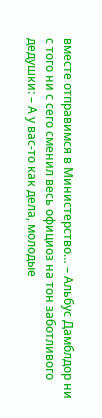вместе отправимся в Министерство… – Альбус Дамблдор ни с того ни с сего сменил весь официоз на тон заботливого дедушки: – А у вас-то как дела, молодые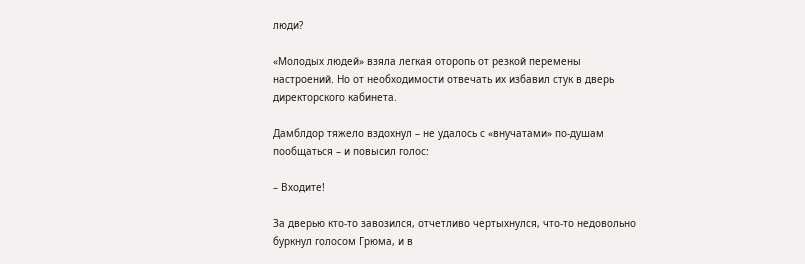люди?

«Молодых людей» взяла легкая оторопь от резкой перемены настроений. Но от необходимости отвечать их избавил стук в дверь директорского кабинета.

Дамблдор тяжело вздохнул – не удалось с «внучатами» по-душам пообщаться – и повысил голос:

– Входите!

За дверью кто-то завозился, отчетливо чертыхнулся, что-то недовольно буркнул голосом Грюма, и в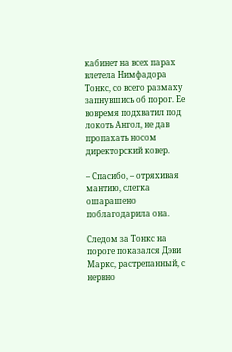кабинет на всех парах влетела Нимфадора Тонкс, со всего размаху запнувшись об порог. Ее вовремя подхватил под локоть Ангол, не дав пропахать носом директорский ковер.

– Спасибо, – отряхивая мантию, слегка ошарашено поблагодарила она.

Следом за Тонкс на пороге показался Дэви Маркс, растрепанный, с нервно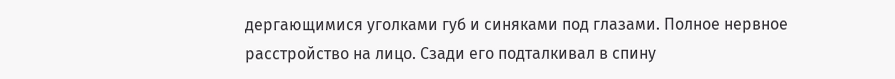дергающимися уголками губ и синяками под глазами. Полное нервное расстройство на лицо. Сзади его подталкивал в спину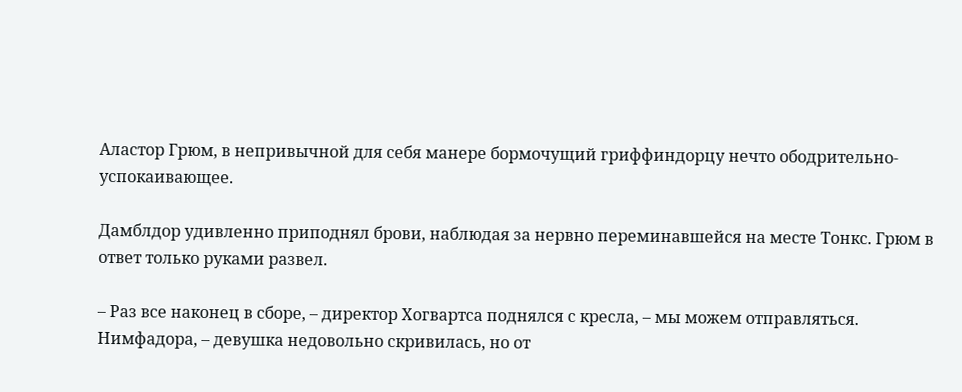Аластор Грюм, в непривычной для себя манере бормочущий гриффиндорцу нечто ободрительно-успокаивающее.

Дамблдор удивленно приподнял брови, наблюдая за нервно переминавшейся на месте Тонкс. Грюм в ответ только руками развел.

– Раз все наконец в сборе, – директор Хогвартса поднялся с кресла, – мы можем отправляться. Нимфадора, – девушка недовольно скривилась, но от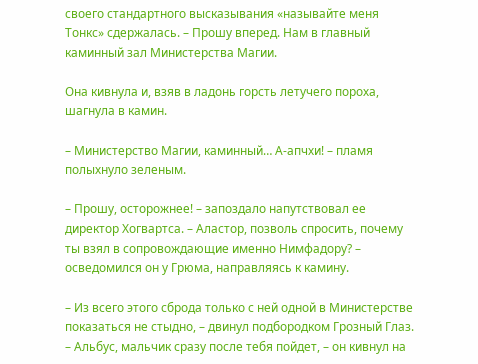своего стандартного высказывания «называйте меня Тонкс» сдержалась. – Прошу вперед. Нам в главный каминный зал Министерства Магии.

Она кивнула и, взяв в ладонь горсть летучего пороха, шагнула в камин.

– Министерство Магии, каминный… А-апчхи! – пламя полыхнуло зеленым.

– Прошу, осторожнее! – запоздало напутствовал ее директор Хогвартса. – Аластор, позволь спросить, почему ты взял в сопровождающие именно Нимфадору? – осведомился он у Грюма, направляясь к камину.

– Из всего этого сброда только с ней одной в Министерстве показаться не стыдно, – двинул подбородком Грозный Глаз. – Альбус, мальчик сразу после тебя пойдет, – он кивнул на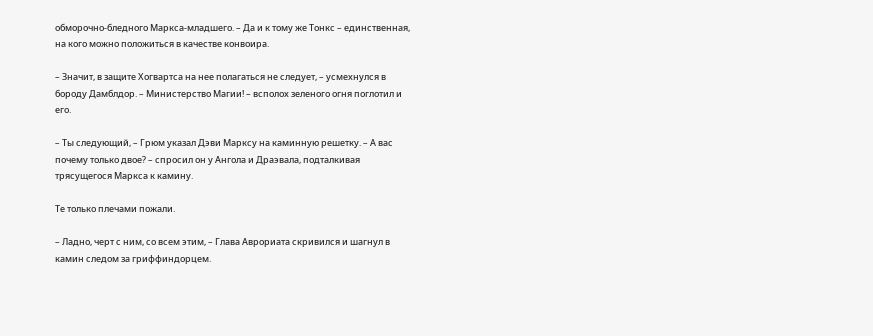обморочно-бледного Маркса-младшего. – Да и к тому же Тонкс – единственная, на кого можно положиться в качестве конвоира.

– Значит, в защите Хогвартса на нее полагаться не следует, – усмехнулся в бороду Дамблдор. – Министерство Магии! – всполох зеленого огня поглотил и его.

– Ты следующий, – Грюм указал Дэви Марксу на каминную решетку. – А вас почему только двое? – спросил он у Ангола и Драэвала, подталкивая трясущегося Маркса к камину.

Те только плечами пожали.

– Ладно, черт с ним, со всем этим, – Глава Аврориата скривился и шагнул в камин следом за гриффиндорцем.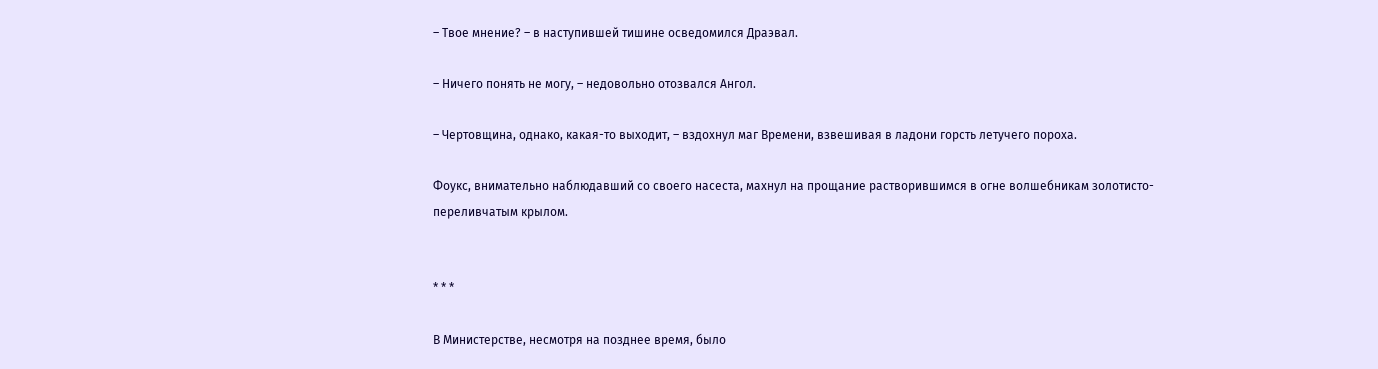– Твое мнение? – в наступившей тишине осведомился Драэвал.

– Ничего понять не могу, – недовольно отозвался Ангол.

– Чертовщина, однако, какая-то выходит, – вздохнул маг Времени, взвешивая в ладони горсть летучего пороха.

Фоукс, внимательно наблюдавший со своего насеста, махнул на прощание растворившимся в огне волшебникам золотисто-переливчатым крылом.


* * *

В Министерстве, несмотря на позднее время, было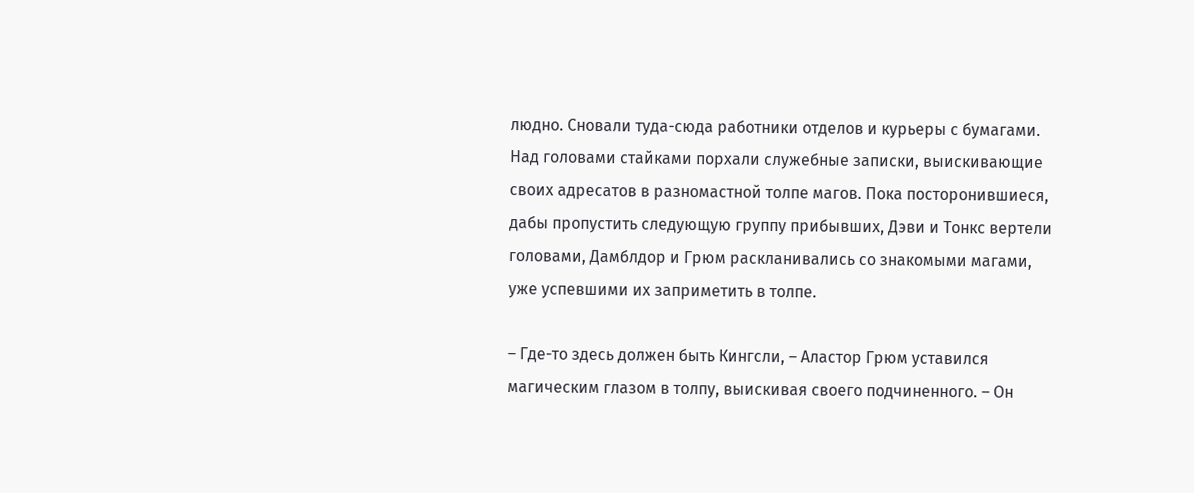людно. Сновали туда-сюда работники отделов и курьеры с бумагами. Над головами стайками порхали служебные записки, выискивающие своих адресатов в разномастной толпе магов. Пока посторонившиеся, дабы пропустить следующую группу прибывших, Дэви и Тонкс вертели головами, Дамблдор и Грюм раскланивались со знакомыми магами, уже успевшими их заприметить в толпе.

– Где-то здесь должен быть Кингсли, – Аластор Грюм уставился магическим глазом в толпу, выискивая своего подчиненного. – Он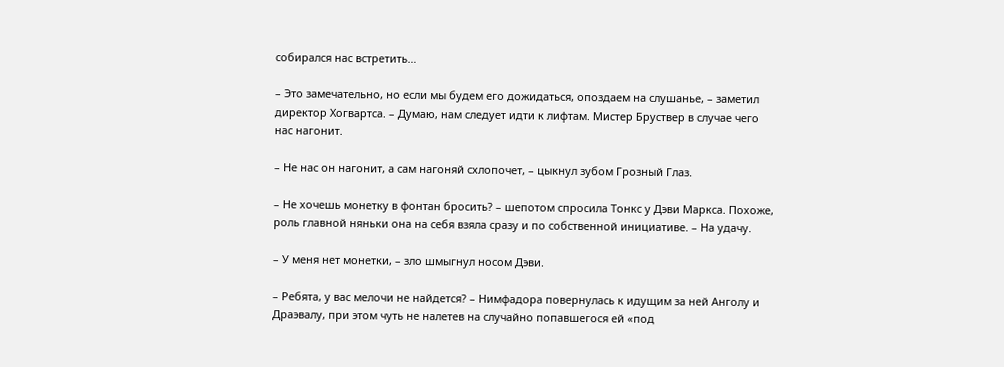собирался нас встретить…

– Это замечательно, но если мы будем его дожидаться, опоздаем на слушанье, – заметил директор Хогвартса. – Думаю, нам следует идти к лифтам. Мистер Бруствер в случае чего нас нагонит.

– Не нас он нагонит, а сам нагоняй схлопочет, – цыкнул зубом Грозный Глаз.

– Не хочешь монетку в фонтан бросить? – шепотом спросила Тонкс у Дэви Маркса. Похоже, роль главной няньки она на себя взяла сразу и по собственной инициативе. – На удачу.

– У меня нет монетки, – зло шмыгнул носом Дэви.

– Ребята, у вас мелочи не найдется? – Нимфадора повернулась к идущим за ней Анголу и Драэвалу, при этом чуть не налетев на случайно попавшегося ей «под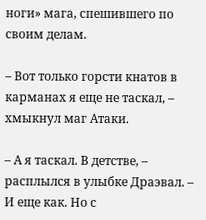ноги» мага, спешившего по своим делам.

– Вот только горсти кнатов в карманах я еще не таскал, – хмыкнул маг Атаки.

– А я таскал. В детстве, – расплылся в улыбке Драэвал. – И еще как. Но с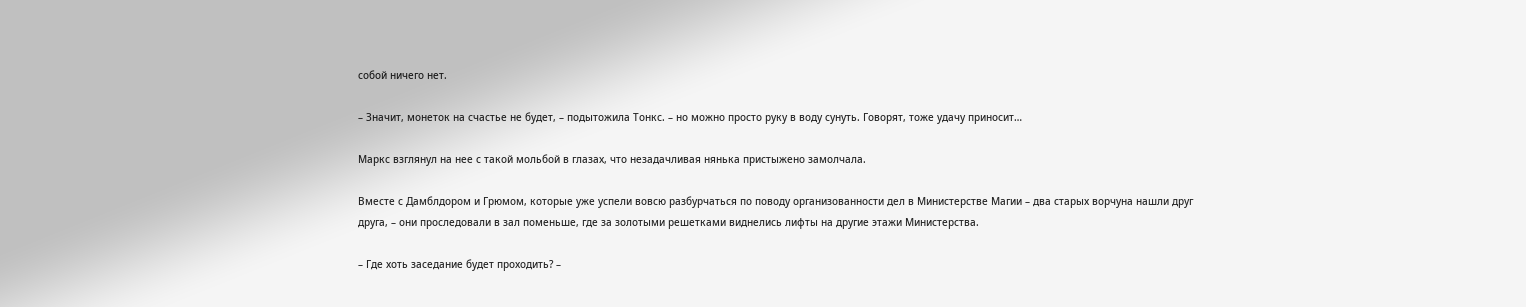собой ничего нет.

– Значит, монеток на счастье не будет, – подытожила Тонкс. – но можно просто руку в воду сунуть. Говорят, тоже удачу приносит…

Маркс взглянул на нее с такой мольбой в глазах, что незадачливая нянька пристыжено замолчала.

Вместе с Дамблдором и Грюмом, которые уже успели вовсю разбурчаться по поводу организованности дел в Министерстве Магии – два старых ворчуна нашли друг друга, – они проследовали в зал поменьше, где за золотыми решетками виднелись лифты на другие этажи Министерства.

– Где хоть заседание будет проходить? –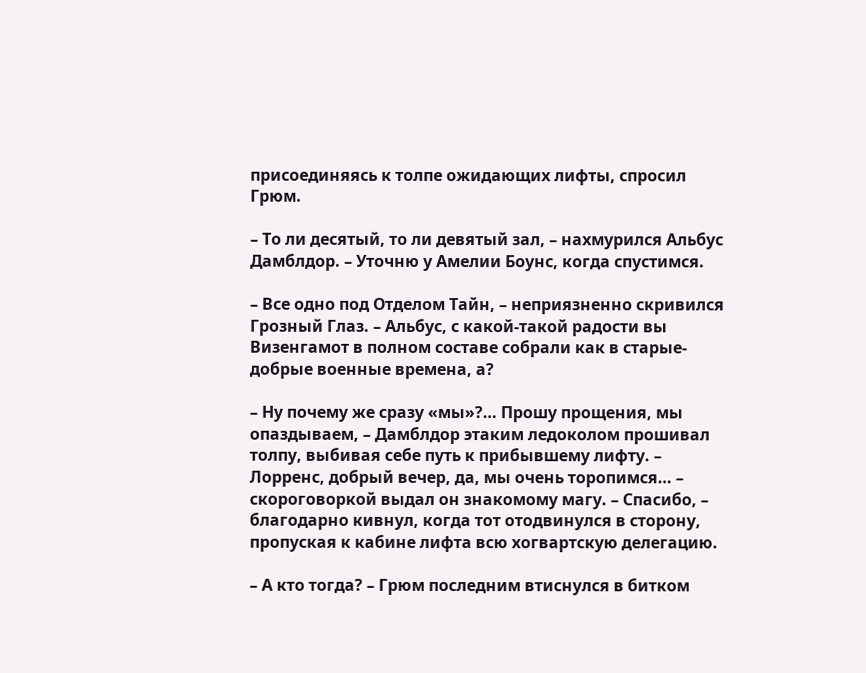присоединяясь к толпе ожидающих лифты, спросил Грюм.

– То ли десятый, то ли девятый зал, – нахмурился Альбус Дамблдор. – Уточню у Амелии Боунс, когда спустимся.

– Все одно под Отделом Тайн, – неприязненно скривился Грозный Глаз. – Альбус, с какой-такой радости вы Визенгамот в полном составе собрали как в старые-добрые военные времена, а?

– Ну почему же сразу «мы»?… Прошу прощения, мы опаздываем, – Дамблдор этаким ледоколом прошивал толпу, выбивая себе путь к прибывшему лифту. – Лорренс, добрый вечер, да, мы очень торопимся… – скороговоркой выдал он знакомому магу. – Спасибо, – благодарно кивнул, когда тот отодвинулся в сторону, пропуская к кабине лифта всю хогвартскую делегацию.

– А кто тогда? – Грюм последним втиснулся в битком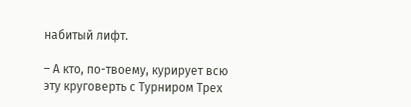набитый лифт.

– А кто, по-твоему, курирует всю эту круговерть с Турниром Трех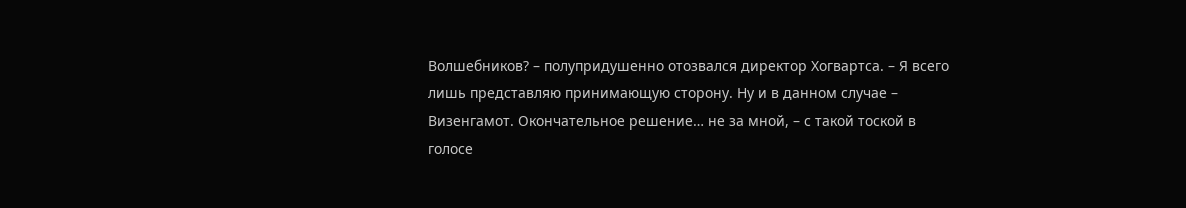Волшебников? – полупридушенно отозвался директор Хогвартса. – Я всего лишь представляю принимающую сторону. Ну и в данном случае – Визенгамот. Окончательное решение… не за мной, – с такой тоской в голосе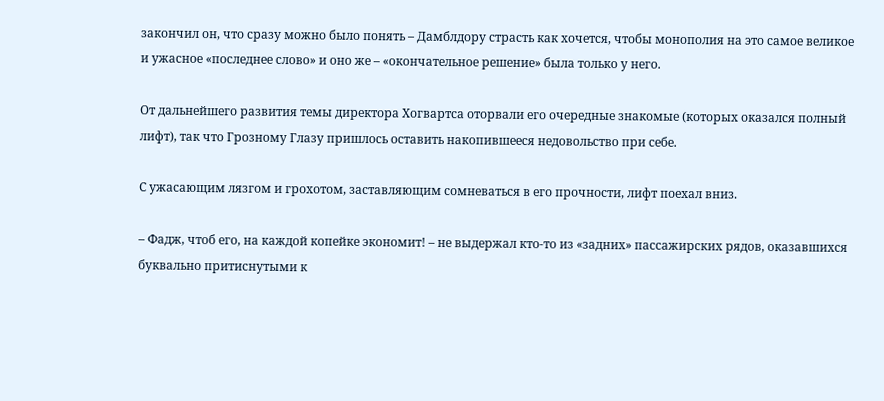закончил он, что сразу можно было понять – Дамблдору страсть как хочется, чтобы монополия на это самое великое и ужасное «последнее слово» и оно же – «окончательное решение» была только у него.

От дальнейшего развития темы директора Хогвартса оторвали его очередные знакомые (которых оказался полный лифт), так что Грозному Глазу пришлось оставить накопившееся недовольство при себе.

С ужасающим лязгом и грохотом, заставляющим сомневаться в его прочности, лифт поехал вниз.

– Фадж, чтоб его, на каждой копейке экономит! – не выдержал кто-то из «задних» пассажирских рядов, оказавшихся буквально притиснутыми к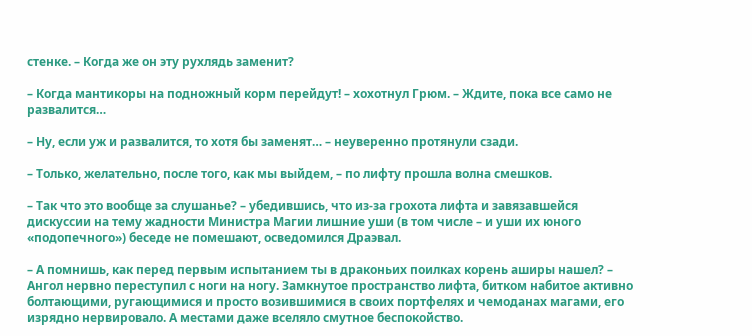стенке. – Когда же он эту рухлядь заменит?

– Когда мантикоры на подножный корм перейдут! – хохотнул Грюм. – Ждите, пока все само не развалится…

– Ну, если уж и развалится, то хотя бы заменят… – неуверенно протянули сзади.

– Только, желательно, после того, как мы выйдем, – по лифту прошла волна смешков.

– Так что это вообще за слушанье? – убедившись, что из-за грохота лифта и завязавшейся дискуссии на тему жадности Министра Магии лишние уши (в том числе – и уши их юного «подопечного») беседе не помешают, осведомился Драэвал.

– А помнишь, как перед первым испытанием ты в драконьих поилках корень аширы нашел? – Ангол нервно переступил с ноги на ногу. Замкнутое пространство лифта, битком набитое активно болтающими, ругающимися и просто возившимися в своих портфелях и чемоданах магами, его изрядно нервировало. А местами даже вселяло смутное беспокойство.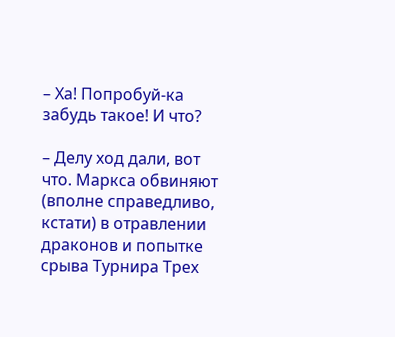– Ха! Попробуй-ка забудь такое! И что?

– Делу ход дали, вот что. Маркса обвиняют (вполне справедливо, кстати) в отравлении драконов и попытке срыва Турнира Трех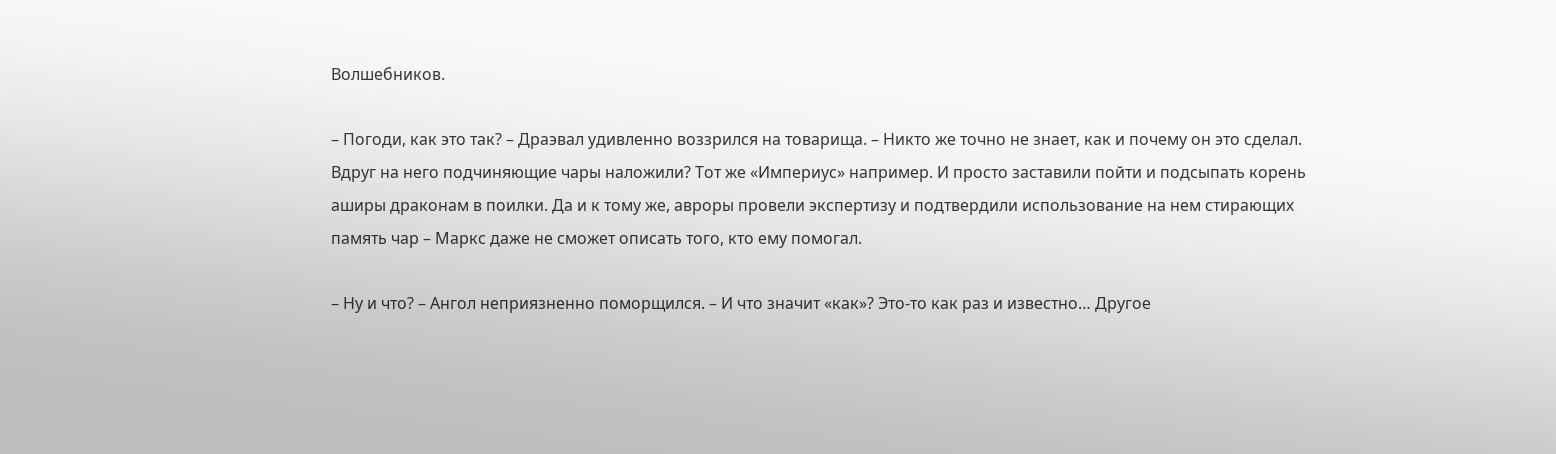Волшебников.

– Погоди, как это так? – Драэвал удивленно воззрился на товарища. – Никто же точно не знает, как и почему он это сделал. Вдруг на него подчиняющие чары наложили? Тот же «Империус» например. И просто заставили пойти и подсыпать корень аширы драконам в поилки. Да и к тому же, авроры провели экспертизу и подтвердили использование на нем стирающих память чар – Маркс даже не сможет описать того, кто ему помогал.

– Ну и что? – Ангол неприязненно поморщился. – И что значит «как»? Это-то как раз и известно… Другое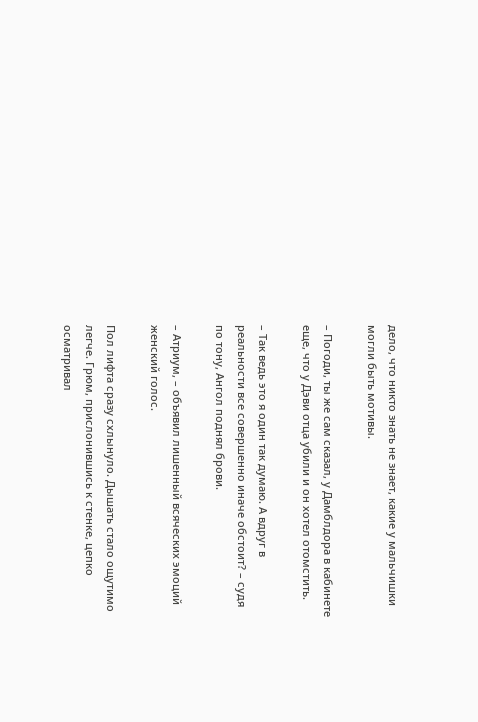дело, что никто знать не знает, какие у мальчишки могли быть мотивы.

– Погоди, ты же сам сказал, у Дамблдора в кабинете еще, что у Дэви отца убили и он хотел отомстить.

– Так ведь это я один так думаю. А вдруг в реальности все совершенно иначе обстоит? – судя по тону, Ангол поднял брови.

– Атриум, – объявил лишенный всяческих эмоций женский голос.

Пол лифта сразу схлынуло. Дышать стало ощутимо легче. Грюм, прислонившись к стенке, цепко осматривал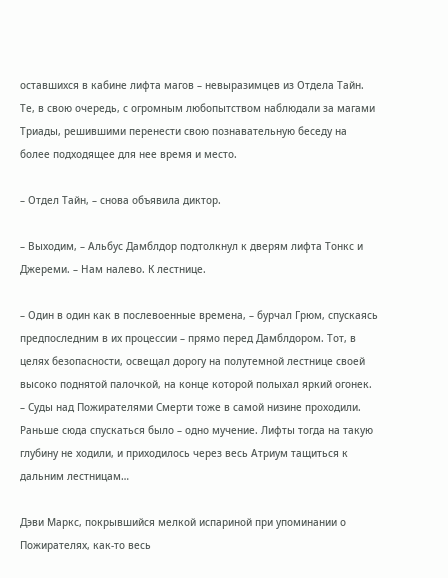оставшихся в кабине лифта магов – невыразимцев из Отдела Тайн. Те, в свою очередь, с огромным любопытством наблюдали за магами Триады, решившими перенести свою познавательную беседу на более подходящее для нее время и место.

– Отдел Тайн, – снова объявила диктор.

– Выходим, – Альбус Дамблдор подтолкнул к дверям лифта Тонкс и Джереми. – Нам налево. К лестнице.

– Один в один как в послевоенные времена, – бурчал Грюм, спускаясь предпоследним в их процессии – прямо перед Дамблдором. Тот, в целях безопасности, освещал дорогу на полутемной лестнице своей высоко поднятой палочкой, на конце которой полыхал яркий огонек. – Суды над Пожирателями Смерти тоже в самой низине проходили. Раньше сюда спускаться было – одно мучение. Лифты тогда на такую глубину не ходили, и приходилось через весь Атриум тащиться к дальним лестницам…

Дэви Маркс, покрывшийся мелкой испариной при упоминании о Пожирателях, как-то весь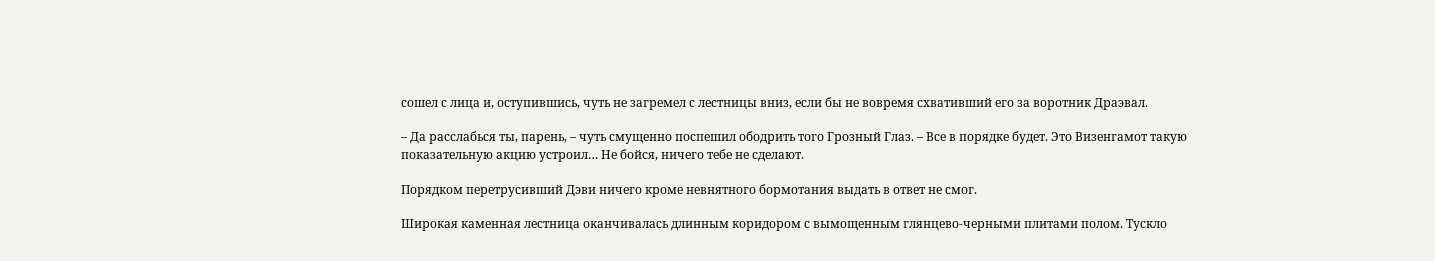сошел с лица и, оступившись, чуть не загремел с лестницы вниз, если бы не вовремя схвативший его за воротник Драэвал.

– Да расслабься ты, парень, – чуть смущенно поспешил ободрить того Грозный Глаз. – Все в порядке будет. Это Визенгамот такую показательную акцию устроил… Не бойся, ничего тебе не сделают.

Порядком перетрусивший Дэви ничего кроме невнятного бормотания выдать в ответ не смог.

Широкая каменная лестница оканчивалась длинным коридором с вымощенным глянцево-черными плитами полом. Тускло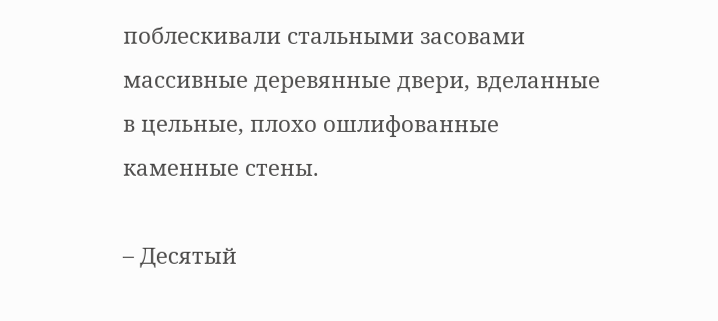поблескивали стальными засовами массивные деревянные двери, вделанные в цельные, плохо ошлифованные каменные стены.

– Десятый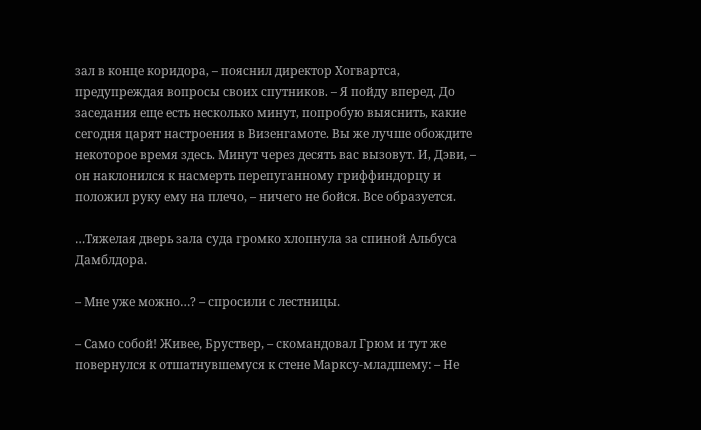зал в конце коридора, – пояснил директор Хогвартса, предупреждая вопросы своих спутников. – Я пойду вперед. До заседания еще есть несколько минут, попробую выяснить, какие сегодня царят настроения в Визенгамоте. Вы же лучше обождите некоторое время здесь. Минут через десять вас вызовут. И, Дэви, – он наклонился к насмерть перепуганному гриффиндорцу и положил руку ему на плечо, – ничего не бойся. Все образуется.

…Тяжелая дверь зала суда громко хлопнула за спиной Альбуса Дамблдора.

– Мне уже можно…? – спросили с лестницы.

– Само собой! Живее, Бруствер, – скомандовал Грюм и тут же повернулся к отшатнувшемуся к стене Марксу-младшему: – Не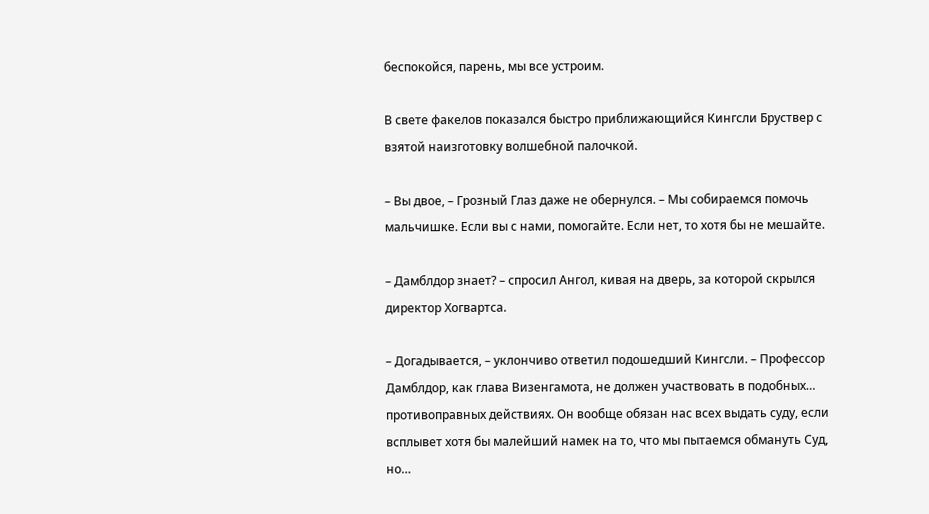беспокойся, парень, мы все устроим.

В свете факелов показался быстро приближающийся Кингсли Бруствер с взятой наизготовку волшебной палочкой.

– Вы двое, – Грозный Глаз даже не обернулся. – Мы собираемся помочь мальчишке. Если вы с нами, помогайте. Если нет, то хотя бы не мешайте.

– Дамблдор знает? – спросил Ангол, кивая на дверь, за которой скрылся директор Хогвартса.

– Догадывается, – уклончиво ответил подошедший Кингсли. – Профессор Дамблдор, как глава Визенгамота, не должен участвовать в подобных… противоправных действиях. Он вообще обязан нас всех выдать суду, если всплывет хотя бы малейший намек на то, что мы пытаемся обмануть Суд, но…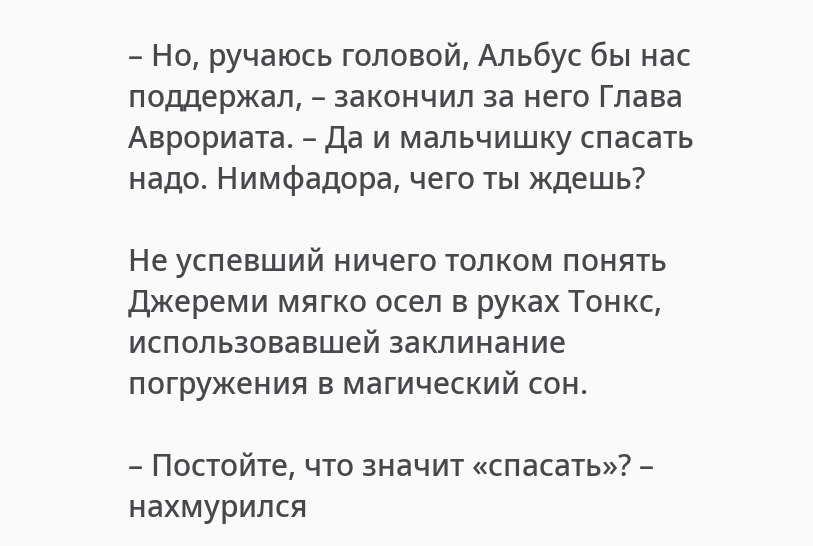– Но, ручаюсь головой, Альбус бы нас поддержал, – закончил за него Глава Аврориата. – Да и мальчишку спасать надо. Нимфадора, чего ты ждешь?

Не успевший ничего толком понять Джереми мягко осел в руках Тонкс, использовавшей заклинание погружения в магический сон.

– Постойте, что значит «спасать»? – нахмурился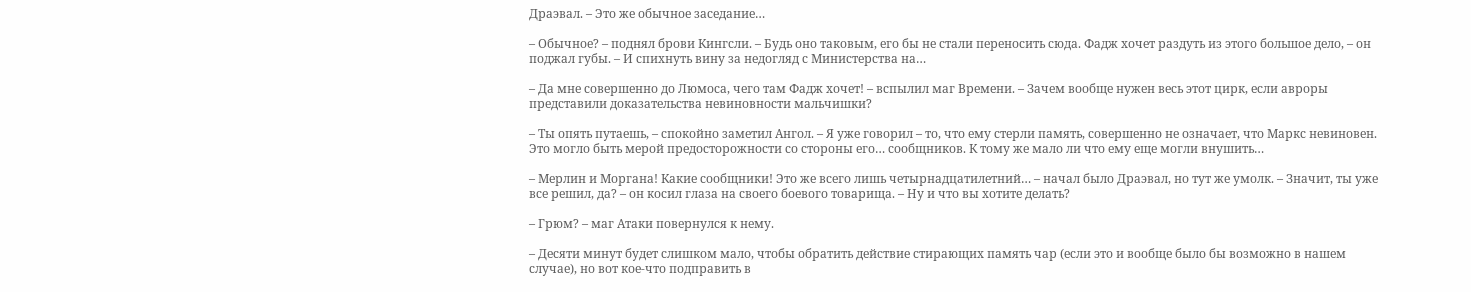Драэвал. – Это же обычное заседание…

– Обычное? – поднял брови Кингсли. – Будь оно таковым, его бы не стали переносить сюда. Фадж хочет раздуть из этого большое дело, – он поджал губы. – И спихнуть вину за недогляд с Министерства на…

– Да мне совершенно до Люмоса, чего там Фадж хочет! – вспылил маг Времени. – Зачем вообще нужен весь этот цирк, если авроры представили доказательства невиновности мальчишки?

– Ты опять путаешь, – спокойно заметил Ангол. – Я уже говорил – то, что ему стерли память, совершенно не означает, что Маркс невиновен. Это могло быть мерой предосторожности со стороны его… сообщников. К тому же мало ли что ему еще могли внушить…

– Мерлин и Моргана! Какие сообщники! Это же всего лишь четырнадцатилетний… – начал было Драэвал, но тут же умолк. – Значит, ты уже все решил, да? – он косил глаза на своего боевого товарища. – Ну и что вы хотите делать?

– Грюм? – маг Атаки повернулся к нему.

– Десяти минут будет слишком мало, чтобы обратить действие стирающих память чар (если это и вообще было бы возможно в нашем случае), но вот кое-что подправить в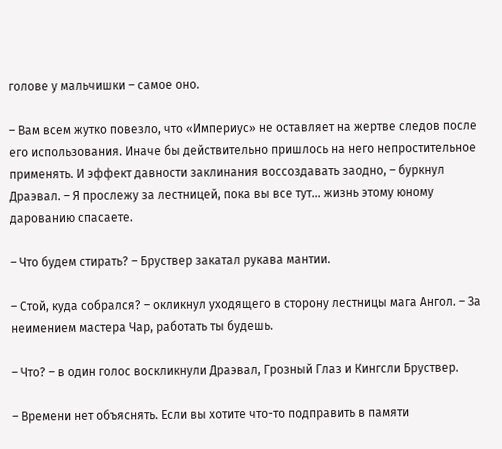голове у мальчишки – самое оно.

– Вам всем жутко повезло, что «Империус» не оставляет на жертве следов после его использования. Иначе бы действительно пришлось на него непростительное применять. И эффект давности заклинания воссоздавать заодно, – буркнул Драэвал. – Я прослежу за лестницей, пока вы все тут… жизнь этому юному дарованию спасаете.

– Что будем стирать? – Бруствер закатал рукава мантии.

– Стой, куда собрался? – окликнул уходящего в сторону лестницы мага Ангол. – За неимением мастера Чар, работать ты будешь.

– Что? – в один голос воскликнули Драэвал, Грозный Глаз и Кингсли Бруствер.

– Времени нет объяснять. Если вы хотите что-то подправить в памяти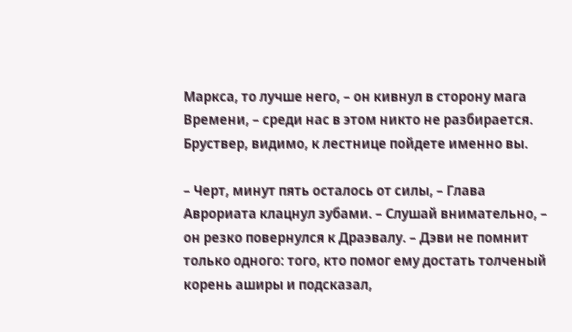Маркса, то лучше него, – он кивнул в сторону мага Времени, – среди нас в этом никто не разбирается. Бруствер, видимо, к лестнице пойдете именно вы.

– Черт, минут пять осталось от силы, – Глава Аврориата клацнул зубами. – Слушай внимательно, – он резко повернулся к Драэвалу. – Дэви не помнит только одного: того, кто помог ему достать толченый корень аширы и подсказал,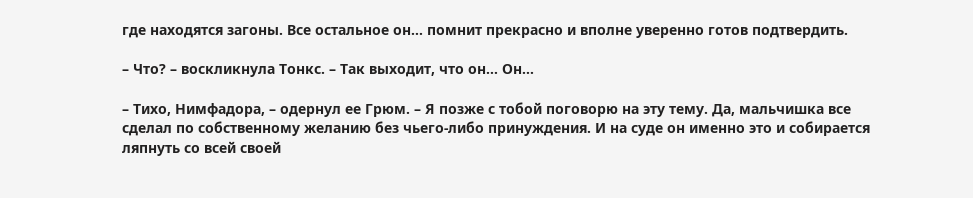где находятся загоны. Все остальное он… помнит прекрасно и вполне уверенно готов подтвердить.

– Что? – воскликнула Тонкс. – Так выходит, что он… Он…

– Тихо, Нимфадора, – одернул ее Грюм. – Я позже с тобой поговорю на эту тему. Да, мальчишка все сделал по собственному желанию без чьего-либо принуждения. И на суде он именно это и собирается ляпнуть со всей своей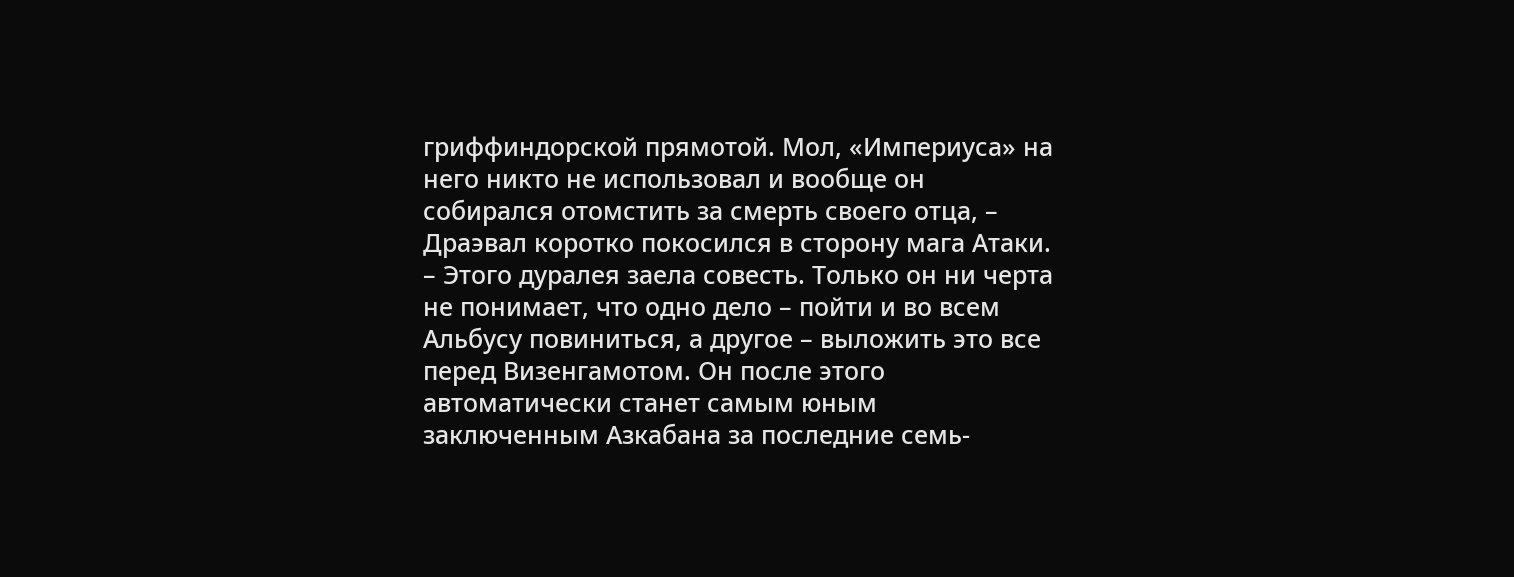гриффиндорской прямотой. Мол, «Империуса» на него никто не использовал и вообще он собирался отомстить за смерть своего отца, – Драэвал коротко покосился в сторону мага Атаки. – Этого дуралея заела совесть. Только он ни черта не понимает, что одно дело – пойти и во всем Альбусу повиниться, а другое – выложить это все перед Визенгамотом. Он после этого автоматически станет самым юным заключенным Азкабана за последние семь-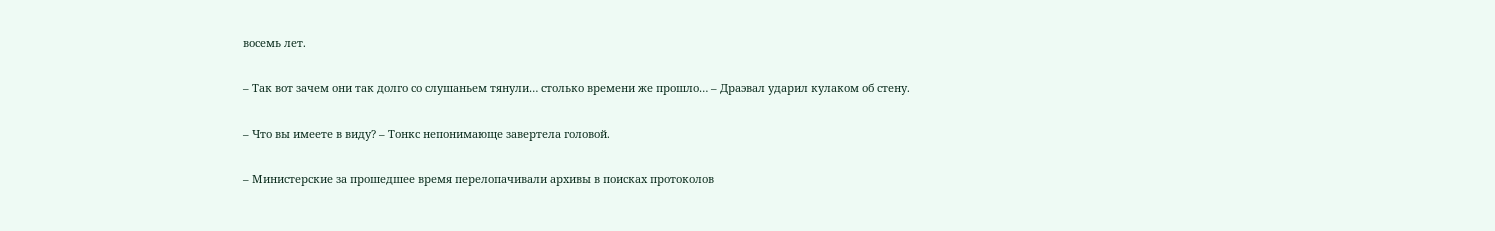восемь лет.

– Так вот зачем они так долго со слушаньем тянули… столько времени же прошло… – Драэвал ударил кулаком об стену.

– Что вы имеете в виду? – Тонкс непонимающе завертела головой.

– Министерские за прошедшее время перелопачивали архивы в поисках протоколов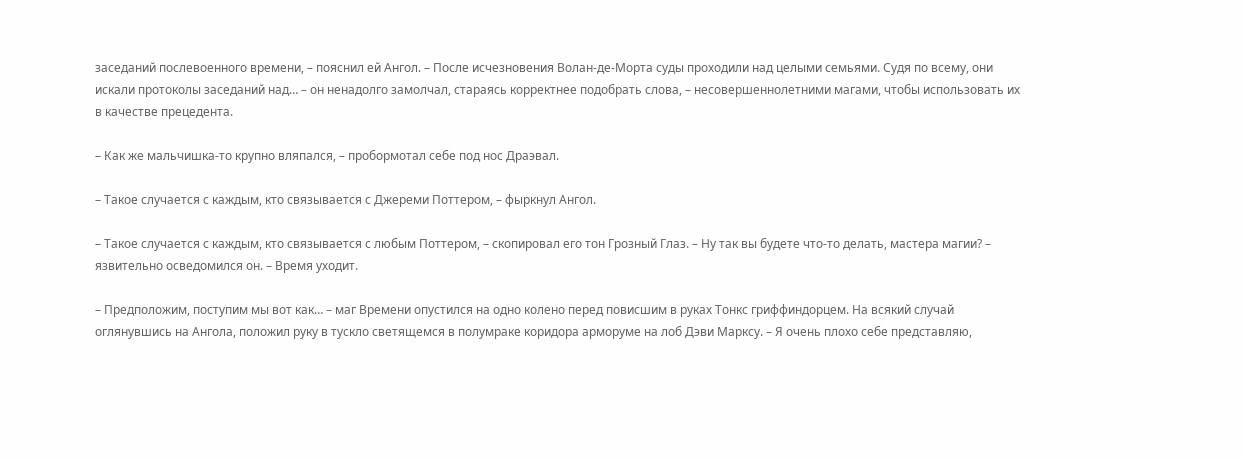заседаний послевоенного времени, – пояснил ей Ангол. – После исчезновения Волан-де-Морта суды проходили над целыми семьями. Судя по всему, они искали протоколы заседаний над… – он ненадолго замолчал, стараясь корректнее подобрать слова, – несовершеннолетними магами, чтобы использовать их в качестве прецедента.

– Как же мальчишка-то крупно вляпался, – пробормотал себе под нос Драэвал.

– Такое случается с каждым, кто связывается с Джереми Поттером, – фыркнул Ангол.

– Такое случается с каждым, кто связывается с любым Поттером, – скопировал его тон Грозный Глаз. – Ну так вы будете что-то делать, мастера магии? – язвительно осведомился он. – Время уходит.

– Предположим, поступим мы вот как… – маг Времени опустился на одно колено перед повисшим в руках Тонкс гриффиндорцем. На всякий случай оглянувшись на Ангола, положил руку в тускло светящемся в полумраке коридора арморуме на лоб Дэви Марксу. – Я очень плохо себе представляю,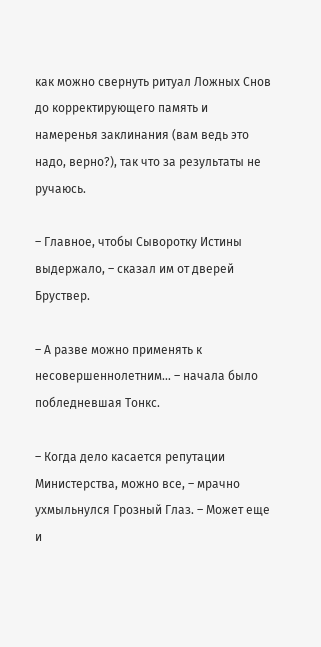как можно свернуть ритуал Ложных Снов до корректирующего память и намеренья заклинания (вам ведь это надо, верно?), так что за результаты не ручаюсь.

– Главное, чтобы Сыворотку Истины выдержало, – сказал им от дверей Бруствер.

– А разве можно применять к несовершеннолетним… – начала было побледневшая Тонкс.

– Когда дело касается репутации Министерства, можно все, – мрачно ухмыльнулся Грозный Глаз. – Может еще и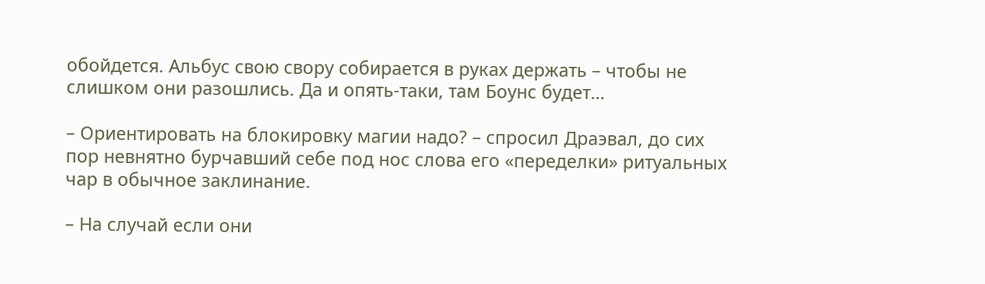обойдется. Альбус свою свору собирается в руках держать – чтобы не слишком они разошлись. Да и опять-таки, там Боунс будет…

– Ориентировать на блокировку магии надо? – спросил Драэвал, до сих пор невнятно бурчавший себе под нос слова его «переделки» ритуальных чар в обычное заклинание.

– На случай если они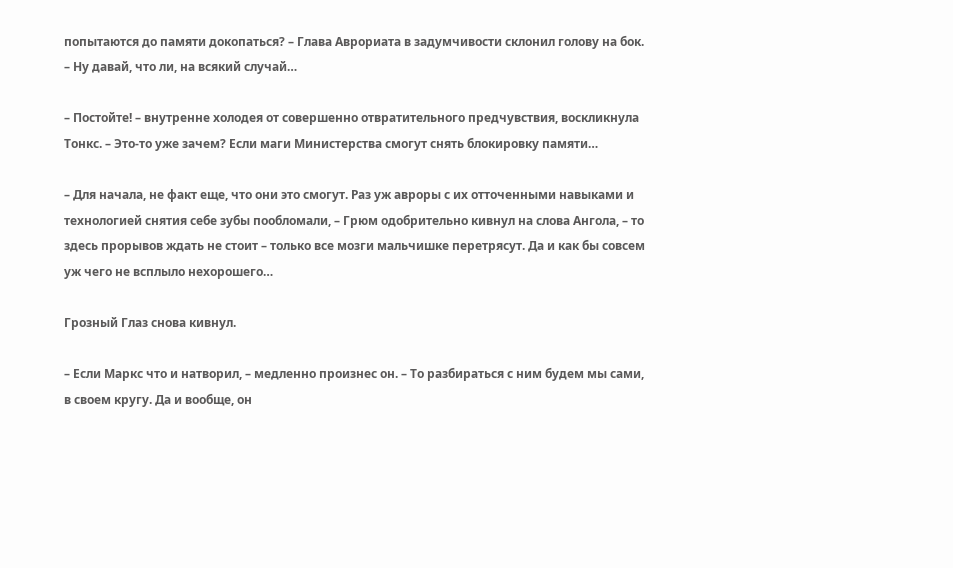попытаются до памяти докопаться? – Глава Аврориата в задумчивости склонил голову на бок. – Ну давай, что ли, на всякий случай…

– Постойте! – внутренне холодея от совершенно отвратительного предчувствия, воскликнула Тонкс. – Это-то уже зачем? Если маги Министерства смогут снять блокировку памяти…

– Для начала, не факт еще, что они это смогут. Раз уж авроры с их отточенными навыками и технологией снятия себе зубы пообломали, – Грюм одобрительно кивнул на слова Ангола, – то здесь прорывов ждать не стоит – только все мозги мальчишке перетрясут. Да и как бы совсем уж чего не всплыло нехорошего…

Грозный Глаз снова кивнул.

– Если Маркс что и натворил, – медленно произнес он. – То разбираться с ним будем мы сами, в своем кругу. Да и вообще, он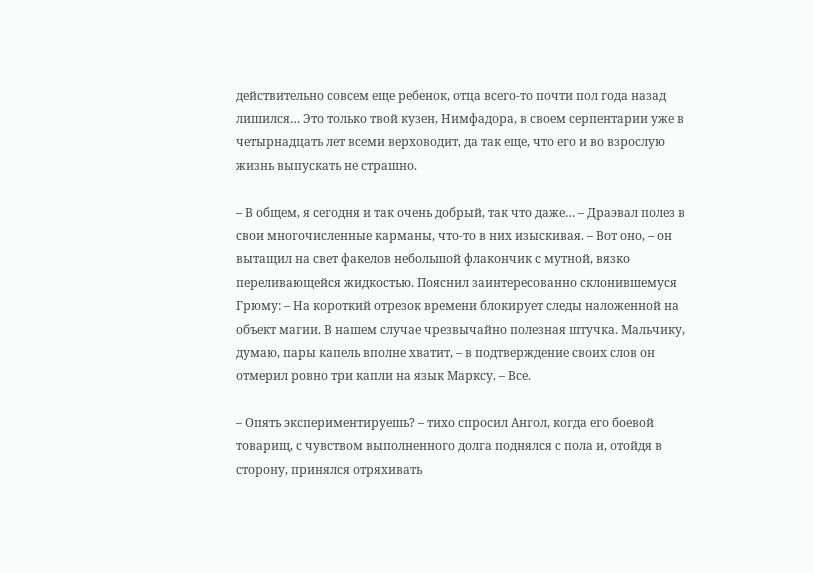действительно совсем еще ребенок, отца всего-то почти пол года назад лишился… Это только твой кузен, Нимфадора, в своем серпентарии уже в четырнадцать лет всеми верховодит, да так еще, что его и во взрослую жизнь выпускать не страшно.

– В общем, я сегодня и так очень добрый, так что даже… – Драэвал полез в свои многочисленные карманы, что-то в них изыскивая. – Вот оно, – он вытащил на свет факелов небольшой флакончик с мутной, вязко переливающейся жидкостью. Пояснил заинтересованно склонившемуся Грюму: – На короткий отрезок времени блокирует следы наложенной на объект магии. В нашем случае чрезвычайно полезная штучка. Мальчику, думаю, пары капель вполне хватит, – в подтверждение своих слов он отмерил ровно три капли на язык Марксу. – Все.

– Опять экспериментируешь? – тихо спросил Ангол, когда его боевой товарищ, с чувством выполненного долга поднялся с пола и, отойдя в сторону, принялся отряхивать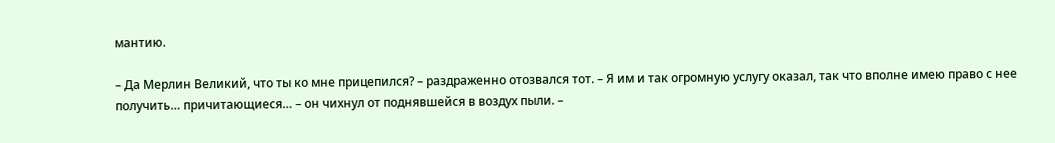мантию.

– Да Мерлин Великий, что ты ко мне прицепился? – раздраженно отозвался тот. – Я им и так огромную услугу оказал, так что вполне имею право с нее получить… причитающиеся… – он чихнул от поднявшейся в воздух пыли. –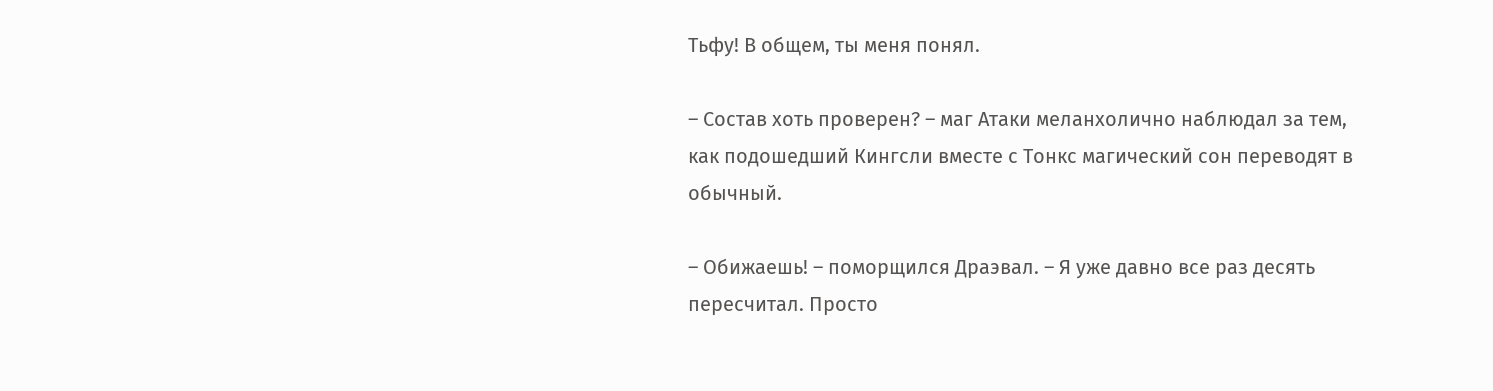Тьфу! В общем, ты меня понял.

– Состав хоть проверен? – маг Атаки меланхолично наблюдал за тем, как подошедший Кингсли вместе с Тонкс магический сон переводят в обычный.

– Обижаешь! – поморщился Драэвал. – Я уже давно все раз десять пересчитал. Просто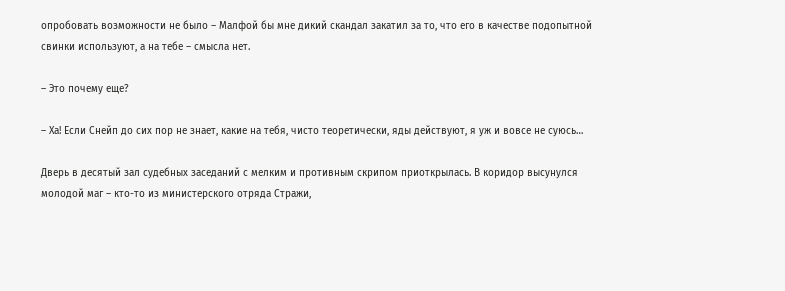опробовать возможности не было – Малфой бы мне дикий скандал закатил за то, что его в качестве подопытной свинки используют, а на тебе – смысла нет.

– Это почему еще?

– Ха! Если Снейп до сих пор не знает, какие на тебя, чисто теоретически, яды действуют, я уж и вовсе не суюсь…

Дверь в десятый зал судебных заседаний с мелким и противным скрипом приоткрылась. В коридор высунулся молодой маг – кто-то из министерского отряда Стражи,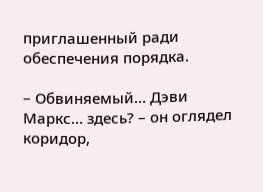приглашенный ради обеспечения порядка.

– Обвиняемый… Дэви Маркс… здесь? – он оглядел коридор,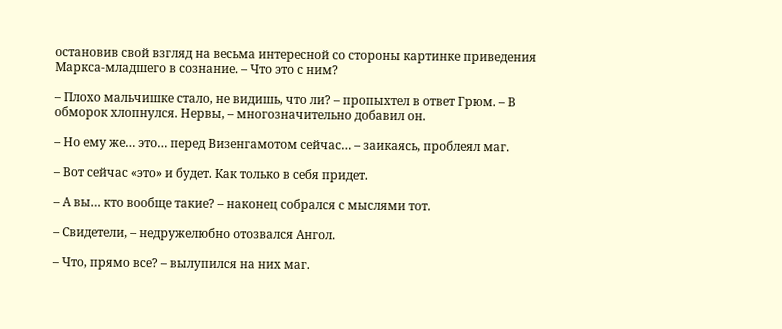остановив свой взгляд на весьма интересной со стороны картинке приведения Маркса-младшего в сознание. – Что это с ним?

– Плохо мальчишке стало, не видишь, что ли? – пропыхтел в ответ Грюм. – В обморок хлопнулся. Нервы, – многозначительно добавил он.

– Но ему же… это… перед Визенгамотом сейчас… – заикаясь, проблеял маг.

– Вот сейчас «это» и будет. Как только в себя придет.

– А вы… кто вообще такие? – наконец собрался с мыслями тот.

– Свидетели, – недружелюбно отозвался Ангол.

– Что, прямо все? – вылупился на них маг.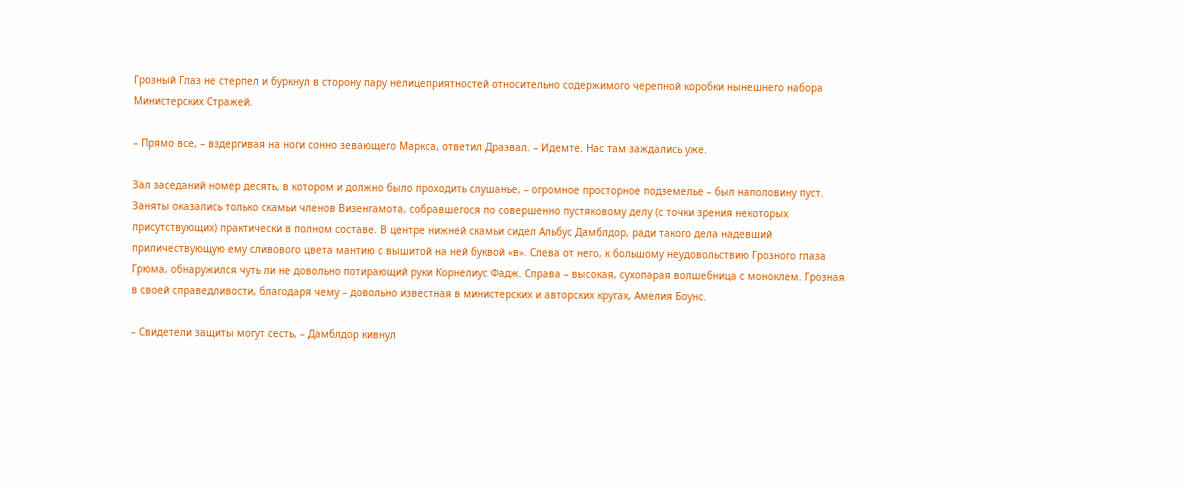Грозный Глаз не стерпел и буркнул в сторону пару нелицеприятностей относительно содержимого черепной коробки нынешнего набора Министерских Стражей.

– Прямо все, – вздергивая на ноги сонно зевающего Маркса, ответил Драэвал. – Идемте. Нас там заждались уже.

Зал заседаний номер десять, в котором и должно было проходить слушанье, – огромное просторное подземелье – был наполовину пуст. Заняты оказались только скамьи членов Визенгамота, собравшегося по совершенно пустяковому делу (с точки зрения некоторых присутствующих) практически в полном составе. В центре нижней скамьи сидел Альбус Дамблдор, ради такого дела надевший приличествующую ему сливового цвета мантию с вышитой на ней буквой «в». Слева от него, к большому неудовольствию Грозного глаза Грюма, обнаружился чуть ли не довольно потирающий руки Корнелиус Фадж. Справа – высокая, сухопарая волшебница с моноклем. Грозная в своей справедливости, благодаря чему – довольно известная в министерских и авторских кругах, Амелия Боунс.

– Свидетели защиты могут сесть, – Дамблдор кивнул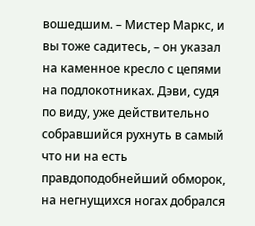вошедшим. – Мистер Маркс, и вы тоже садитесь, – он указал на каменное кресло с цепями на подлокотниках. Дэви, судя по виду, уже действительно собравшийся рухнуть в самый что ни на есть правдоподобнейший обморок, на негнущихся ногах добрался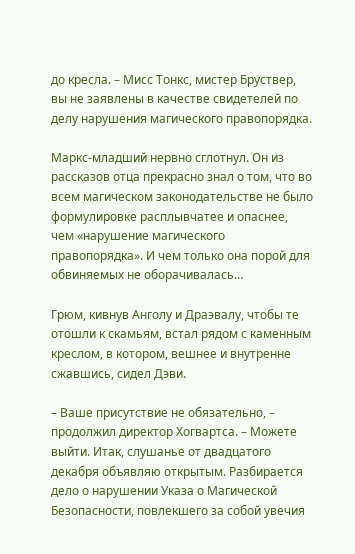до кресла. – Мисс Тонкс, мистер Бруствер, вы не заявлены в качестве свидетелей по делу нарушения магического правопорядка.

Маркс-младший нервно сглотнул. Он из рассказов отца прекрасно знал о том, что во всем магическом законодательстве не было формулировке расплывчатее и опаснее, чем «нарушение магического правопорядка». И чем только она порой для обвиняемых не оборачивалась…

Грюм, кивнув Анголу и Драэвалу, чтобы те отошли к скамьям, встал рядом с каменным креслом, в котором, вешнее и внутренне сжавшись, сидел Дэви.

– Ваше присутствие не обязательно, – продолжил директор Хогвартса. – Можете выйти. Итак, слушанье от двадцатого декабря объявляю открытым. Разбирается дело о нарушении Указа о Магической Безопасности, повлекшего за собой увечия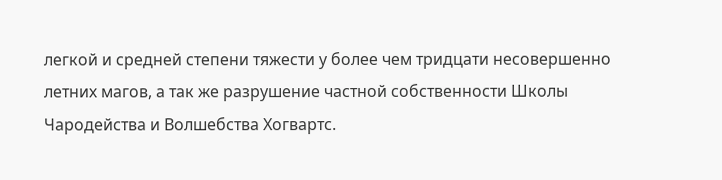легкой и средней степени тяжести у более чем тридцати несовершенно летних магов, а так же разрушение частной собственности Школы Чародейства и Волшебства Хогвартс.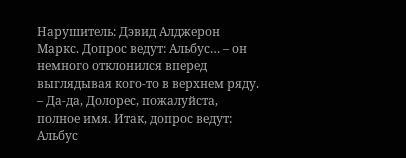Нарушитель: Дэвид Алджерон Маркс. Допрос ведут: Альбус… – он немного отклонился вперед выглядывая кого-то в верхнем ряду. – Да-да, Долорес, пожалуйста, полное имя. Итак, допрос ведут: Альбус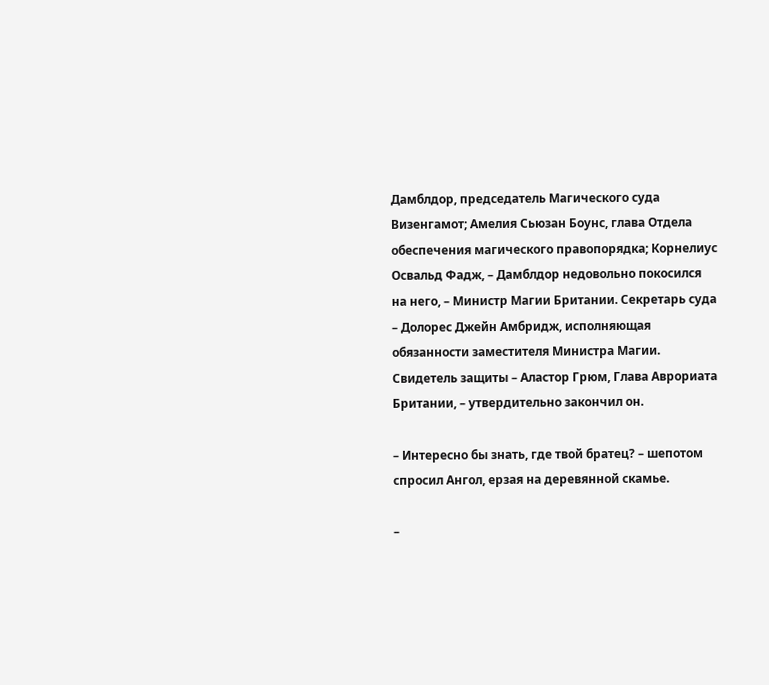Дамблдор, председатель Магического суда Визенгамот; Амелия Сьюзан Боунс, глава Отдела обеспечения магического правопорядка; Корнелиус Освальд Фадж, – Дамблдор недовольно покосился на него, – Министр Магии Британии. Секретарь суда – Долорес Джейн Амбридж, исполняющая обязанности заместителя Министра Магии. Свидетель защиты – Аластор Грюм, Глава Аврориата Британии, – утвердительно закончил он.

– Интересно бы знать, где твой братец? – шепотом спросил Ангол, ерзая на деревянной скамье.

–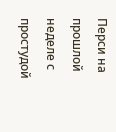Перси на прошлой неделе с простудой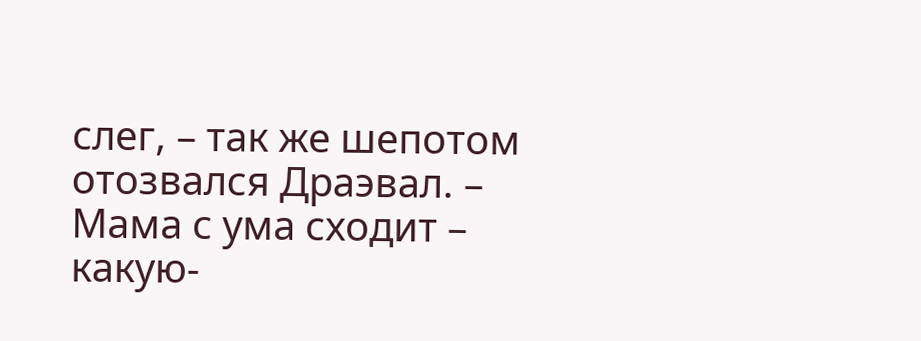слег, – так же шепотом отозвался Драэвал. – Мама с ума сходит – какую-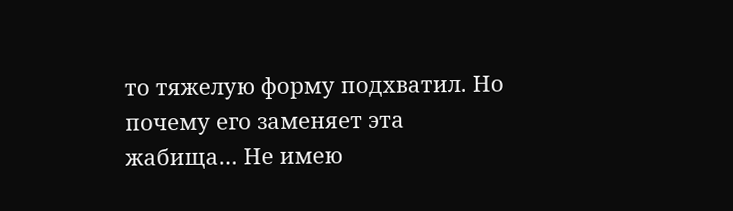то тяжелую форму подхватил. Но почему его заменяет эта жабища… Не имею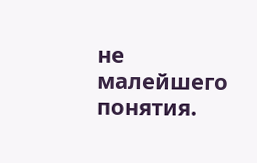не малейшего понятия.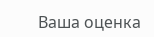Ваша оценка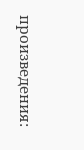произведения: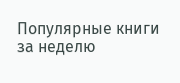Популярные книги за неделю